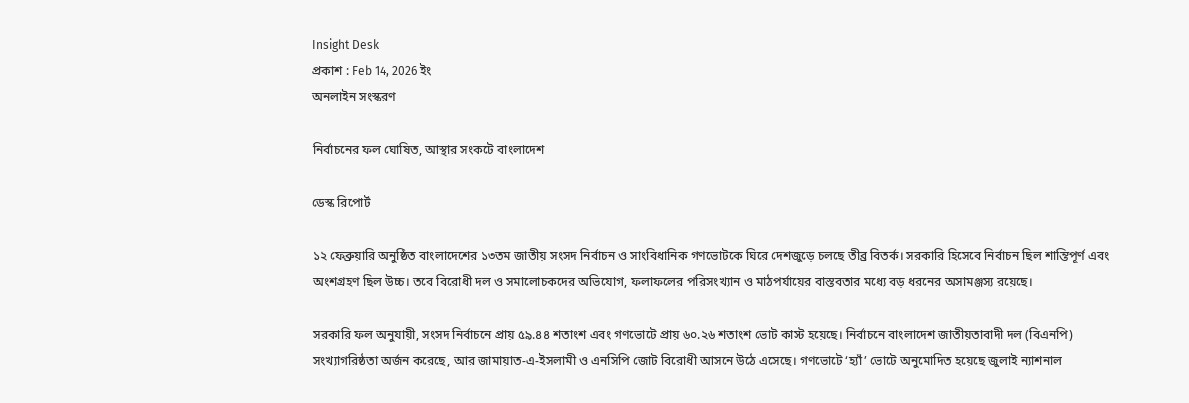Insight Desk
প্রকাশ : Feb 14, 2026 ইং
অনলাইন সংস্করণ

নির্বাচনের ফল ঘোষিত, আস্থার সংকটে বাংলাদেশ

ডেস্ক রিপোর্ট

১২ ফেব্রুয়ারি অনুষ্ঠিত বাংলাদেশের ১৩তম জাতীয় সংসদ নির্বাচন ও সাংবিধানিক গণভোটকে ঘিরে দেশজুড়ে চলছে তীব্র বিতর্ক। সরকারি হিসেবে নির্বাচন ছিল শান্তিপূর্ণ এবং অংশগ্রহণ ছিল উচ্চ। তবে বিরোধী দল ও সমালোচকদের অভিযোগ, ফলাফলের পরিসংখ্যান ও মাঠপর্যায়ের বাস্তবতার মধ্যে বড় ধরনের অসামঞ্জস্য রয়েছে।

সরকারি ফল অনুযায়ী, সংসদ নির্বাচনে প্রায় ৫৯.৪৪ শতাংশ এবং গণভোটে প্রায় ৬০.২৬ শতাংশ ভোট কাস্ট হয়েছে। নির্বাচনে বাংলাদেশ জাতীয়তাবাদী দল (বিএনপি) সংখ্যাগরিষ্ঠতা অর্জন করেছে, আর জামায়াত-এ-ইসলামী ও এনসিপি জোট বিরোধী আসনে উঠে এসেছে। গণভোটে ‘হ্যাঁ’ ভোটে অনুমোদিত হয়েছে জুলাই ন্যাশনাল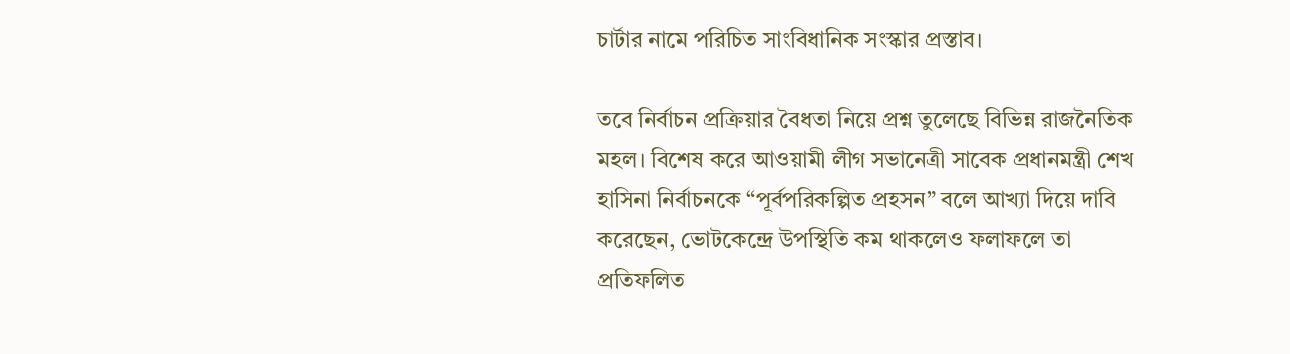চার্টার নামে পরিচিত সাংবিধানিক সংস্কার প্রস্তাব।

তবে নির্বাচন প্রক্রিয়ার বৈধতা নিয়ে প্রশ্ন তুলেছে বিভিন্ন রাজনৈতিক মহল। বিশেষ করে আওয়ামী লীগ সভানেত্রী সাবেক প্রধানমন্ত্রী শেখ হাসিনা নির্বাচনকে “পূর্বপরিকল্পিত প্রহসন” বলে আখ্যা দিয়ে দাবি করেছেন, ভোটকেন্দ্রে উপস্থিতি কম থাকলেও ফলাফলে তা প্রতিফলিত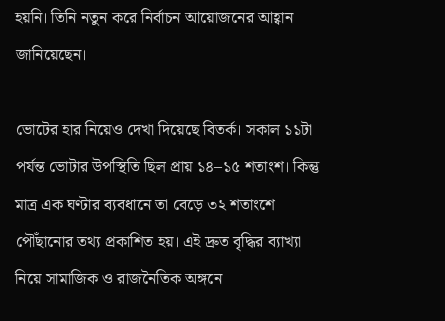হয়নি। তিনি নতুন করে নির্বাচন আয়োজনের আহ্বান জানিয়েছেন।

ভোটের হার নিয়েও দেখা দিয়েছে বিতর্ক। সকাল ১১টা পর্যন্ত ভোটার উপস্থিতি ছিল প্রায় ১৪–১৫ শতাংশ। কিন্তু মাত্র এক ঘণ্টার ব্যবধানে তা বেড়ে ৩২ শতাংশে পৌঁছানোর তথ্য প্রকাশিত হয়। এই দ্রুত বৃদ্ধির ব্যাখ্যা নিয়ে সামাজিক ও রাজনৈতিক অঙ্গনে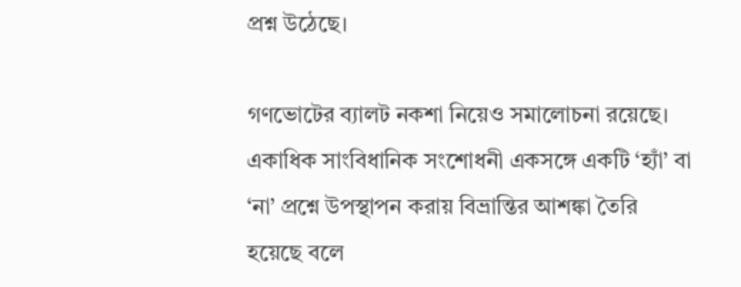প্রশ্ন উঠেছে।

গণভোটের ব্যালট নকশা নিয়েও সমালোচনা রয়েছে। একাধিক সাংবিধানিক সংশোধনী একসঙ্গে একটি ‘হ্যাঁ’ বা ‘না’ প্রশ্নে উপস্থাপন করায় বিভ্রান্তির আশঙ্কা তৈরি হয়েছে বলে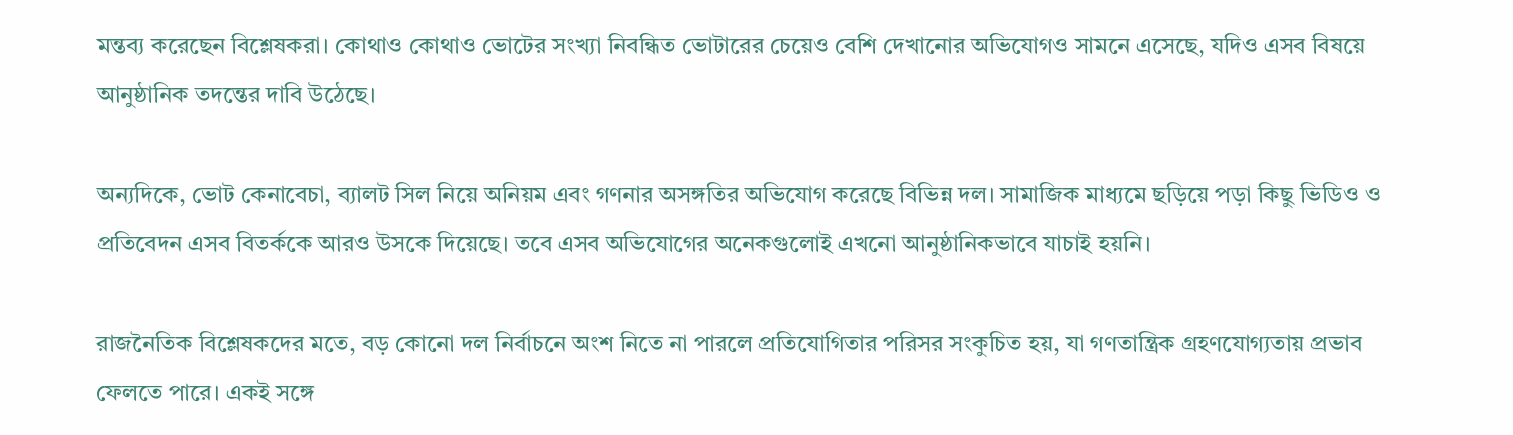মন্তব্য করেছেন বিশ্লেষকরা। কোথাও কোথাও ভোটের সংখ্যা নিবন্ধিত ভোটারের চেয়েও বেশি দেখানোর অভিযোগও সামনে এসেছে, যদিও এসব বিষয়ে আনুষ্ঠানিক তদন্তের দাবি উঠেছে।

অন্যদিকে, ভোট কেনাবেচা, ব্যালট সিল নিয়ে অনিয়ম এবং গণনার অসঙ্গতির অভিযোগ করেছে বিভিন্ন দল। সামাজিক মাধ্যমে ছড়িয়ে পড়া কিছু ভিডিও ও প্রতিবেদন এসব বিতর্ককে আরও উসকে দিয়েছে। তবে এসব অভিযোগের অনেকগুলোই এখনো আনুষ্ঠানিকভাবে যাচাই হয়নি।

রাজনৈতিক বিশ্লেষকদের মতে, বড় কোনো দল নির্বাচনে অংশ নিতে না পারলে প্রতিযোগিতার পরিসর সংকুচিত হয়, যা গণতান্ত্রিক গ্রহণযোগ্যতায় প্রভাব ফেলতে পারে। একই সঙ্গে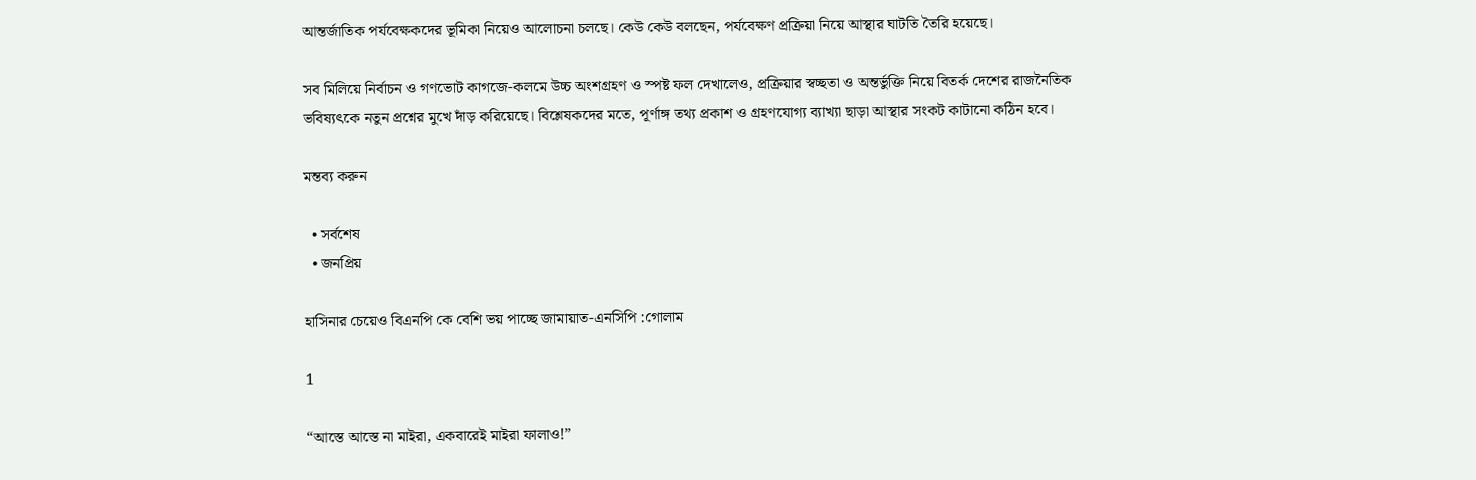আন্তর্জাতিক পর্যবেক্ষকদের ভূমিকা নিয়েও আলোচনা চলছে। কেউ কেউ বলছেন, পর্যবেক্ষণ প্রক্রিয়া নিয়ে আস্থার ঘাটতি তৈরি হয়েছে।

সব মিলিয়ে নির্বাচন ও গণভোট কাগজে-কলমে উচ্চ অংশগ্রহণ ও স্পষ্ট ফল দেখালেও, প্রক্রিয়ার স্বচ্ছতা ও অন্তর্ভুক্তি নিয়ে বিতর্ক দেশের রাজনৈতিক ভবিষ্যৎকে নতুন প্রশ্নের মুখে দাঁড় করিয়েছে। বিশ্লেষকদের মতে, পূর্ণাঙ্গ তথ্য প্রকাশ ও গ্রহণযোগ্য ব্যাখ্যা ছাড়া আস্থার সংকট কাটানো কঠিন হবে।

মন্তব্য করুন

  • সর্বশেষ
  • জনপ্রিয়

হাসিনার চেয়েও বিএনপি কে বেশি ভয় পাচ্ছে জামায়াত-এনসিপি :গোলাম

1

“আস্তে আস্তে না মাইরা, একবারেই মাইরা ফালাও!”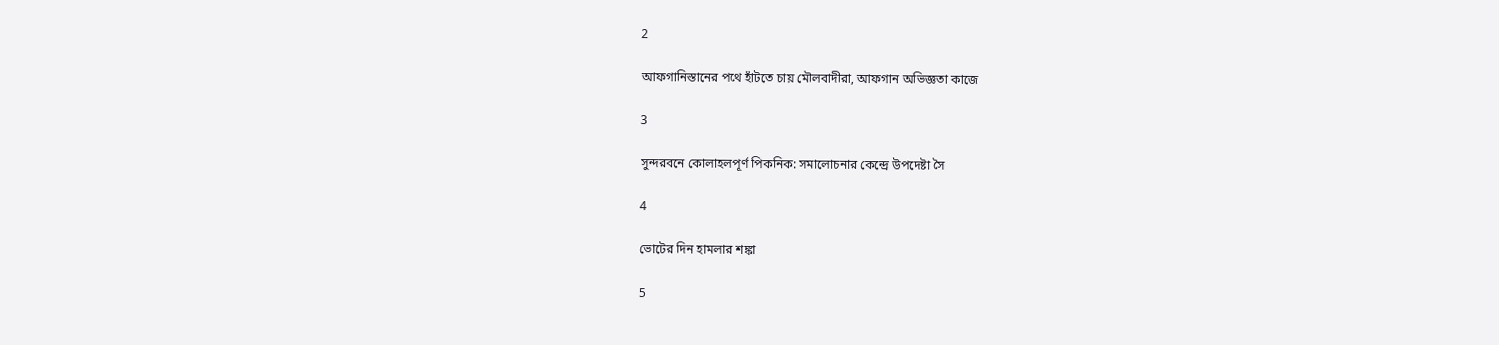2

আফগানিস্তানের পথে হাঁটতে চায় মৌলবাদীরা, আফগান অভিজ্ঞতা কাজে

3

সুন্দরবনে কোলাহলপূর্ণ পিকনিক: সমালোচনার কেন্দ্রে উপদেষ্টা সৈ

4

ভোটের দিন হামলার শঙ্কা

5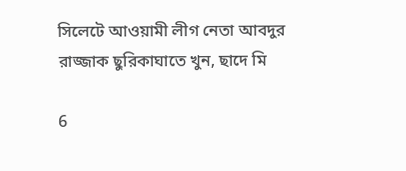সিলেটে আওয়ামী লীগ নেতা আবদুর রাজ্জাক ছুরিকাঘাতে খুন, ছাদে মি

6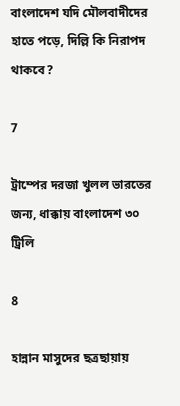বাংলাদেশ যদি মৌলবাদীদের হাতে পড়ে, দিল্লি কি নিরাপদ থাকবে?

7

ট্রাম্পের দরজা খুলল ভারতের জন্য, ধাক্কায় বাংলাদেশ ৩০ ট্রিলি

8

হান্নান মাসুদের ছত্রছায়ায়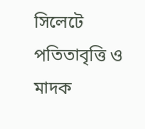সিলেটে পতিতাবৃত্তি ও মাদক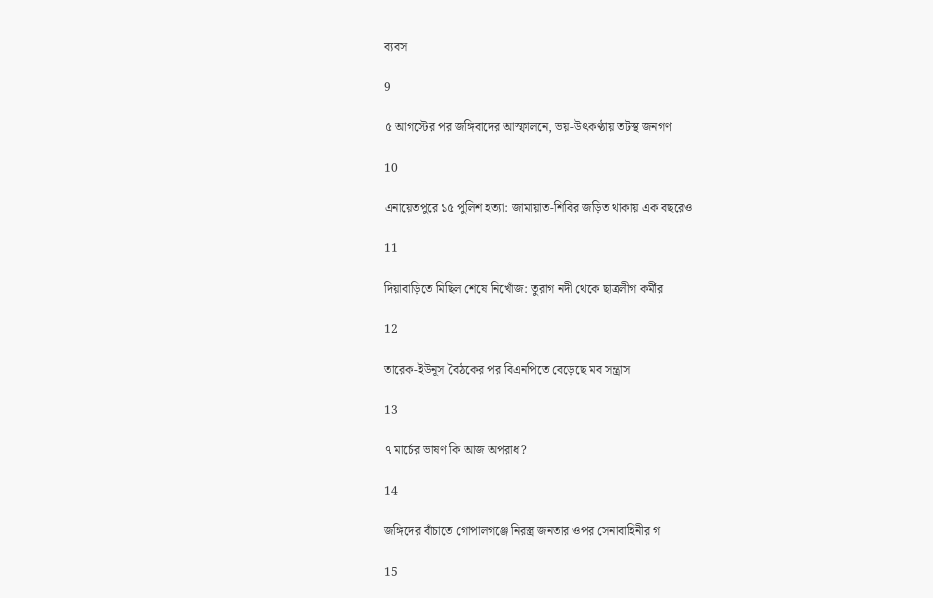ব‍্যবস

9

৫ আগস্টের পর জঙ্গিবাদের আস্ফালনে, ভয়-উৎকণ্ঠায় তটস্থ জনগণ

10

এনায়েতপুরে ১৫ পুলিশ হত্যা: জামায়াত-শিবির জড়িত থাকায় এক বছরেও

11

দিয়াবাড়িতে মিছিল শেষে নিখোঁজ: তুরাগ নদী থেকে ছাত্রলীগ কর্মীর

12

তারেক-ইউনূস বৈঠকের পর বিএনপিতে বেড়েছে মব সন্ত্রাস

13

৭ মার্চের ভাষণ কি আজ অপরাধ?

14

জঙ্গিদের বাঁচাতে গোপালগঞ্জে নিরস্ত্র জনতার ওপর সেনাবাহিনীর গ

15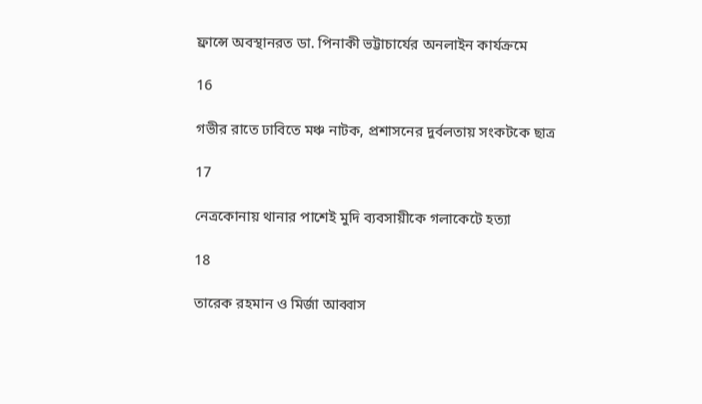ফ্রান্সে অবস্থানরত ডা. পিনাকী ভট্টাচার্যের অনলাইন কার্যক্রমে

16

গভীর রাতে ঢাবিতে মঞ্চ নাটক, প্রশাসনের দুর্বলতায় সংকটকে ছাত্র

17

নেত্রকোনায় থানার পাশেই মুদি ব্যবসায়ীকে গলাকেটে হত্যা

18

তারেক রহমান ও মির্জা আব্বাস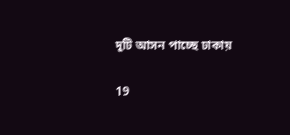দুটি আসন পাচ্ছে ঢাকায়

19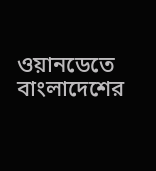ওয়ানডেতে বাংলাদেশের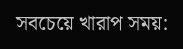সবচেয়ে খারাপ সময়: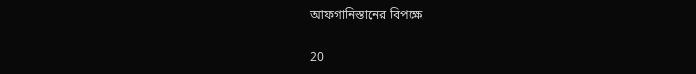আফগানিস্তানের বিপক্ষে

20